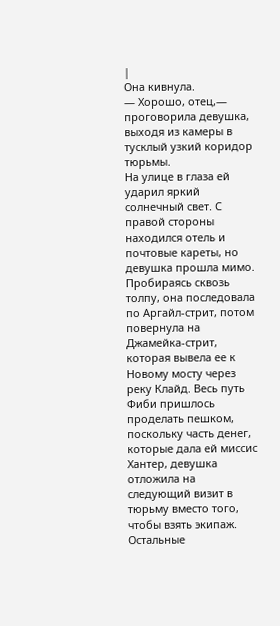|
Она кивнула.
— Хорошо, отец,— проговорила девушка, выходя из камеры в тусклый узкий коридор тюрьмы.
На улице в глаза ей ударил яркий солнечный свет. С правой стороны находился отель и почтовые кареты, но девушка прошла мимо. Пробираясь сквозь толпу, она последовала по Аргайл-стрит, потом повернула на Джамейка-стрит, которая вывела ее к Новому мосту через реку Клайд. Весь путь Фиби пришлось проделать пешком, поскольку часть денег, которые дала ей миссис Хантер, девушка отложила на следующий визит в тюрьму вместо того, чтобы взять экипаж. Остальные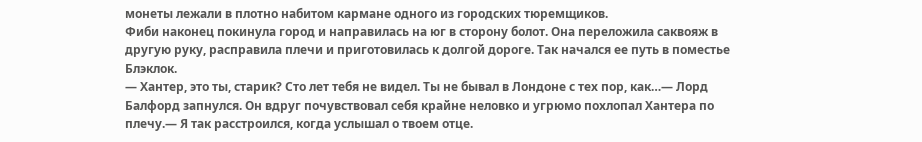монеты лежали в плотно набитом кармане одного из городских тюремщиков.
Фиби наконец покинула город и направилась на юг в сторону болот. Она переложила саквояж в другую руку, расправила плечи и приготовилась к долгой дороге. Так начался ее путь в поместье Блэклок.
— Хантер, это ты, старик? Сто лет тебя не видел. Ты не бывал в Лондоне с тех пор, как…— Лорд Балфорд запнулся. Он вдруг почувствовал себя крайне неловко и угрюмо похлопал Хантера по плечу.— Я так расстроился, когда услышал о твоем отце.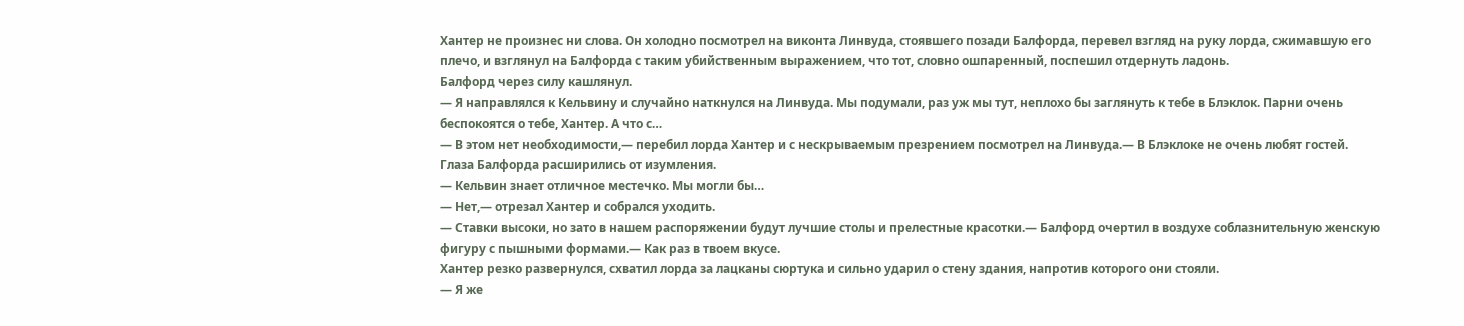Хантер не произнес ни слова. Он холодно посмотрел на виконта Линвуда, стоявшего позади Балфорда, перевел взгляд на руку лорда, сжимавшую его плечо, и взглянул на Балфорда с таким убийственным выражением, что тот, словно ошпаренный, поспешил отдернуть ладонь.
Балфорд через силу кашлянул.
— Я направлялся к Кельвину и случайно наткнулся на Линвуда. Мы подумали, раз уж мы тут, неплохо бы заглянуть к тебе в Блэклок. Парни очень беспокоятся о тебе, Хантер. А что с…
— В этом нет необходимости,— перебил лорда Хантер и с нескрываемым презрением посмотрел на Линвуда.— В Блэклоке не очень любят гостей.
Глаза Балфорда расширились от изумления.
— Кельвин знает отличное местечко. Мы могли бы…
— Нет,— отрезал Хантер и собрался уходить.
— Ставки высоки, но зато в нашем распоряжении будут лучшие столы и прелестные красотки.— Балфорд очертил в воздухе соблазнительную женскую фигуру с пышными формами.— Как раз в твоем вкусе.
Хантер резко развернулся, схватил лорда за лацканы сюртука и сильно ударил о стену здания, напротив которого они стояли.
— Я же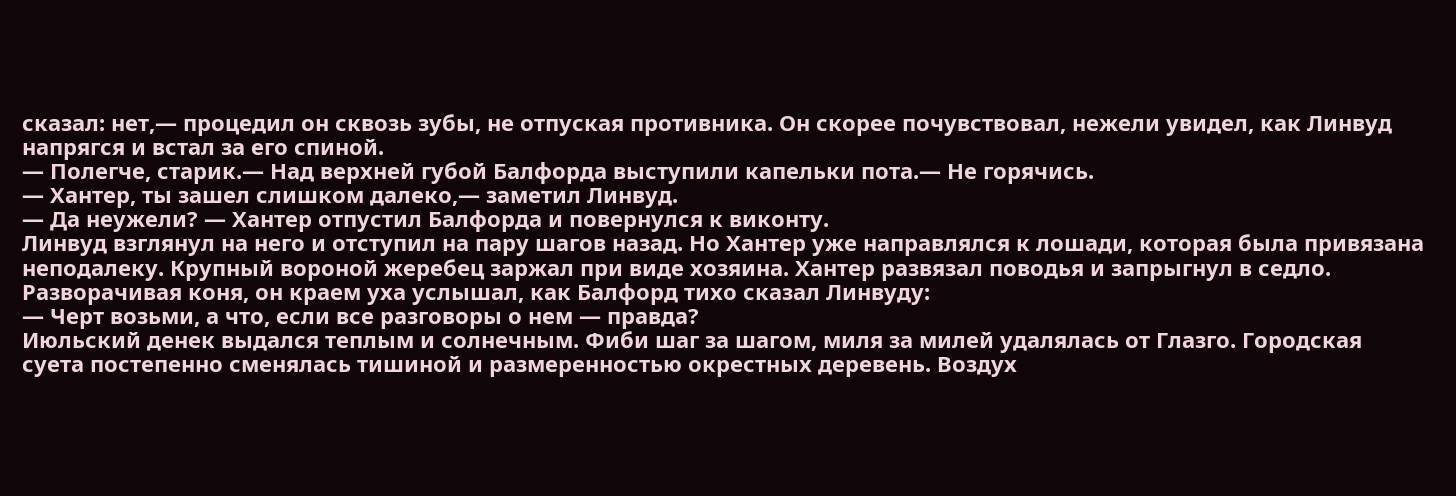сказал: нет,— процедил он сквозь зубы, не отпуская противника. Он скорее почувствовал, нежели увидел, как Линвуд напрягся и встал за его спиной.
— Полегче, старик.— Над верхней губой Балфорда выступили капельки пота.— Не горячись.
— Хантер, ты зашел слишком далеко,— заметил Линвуд.
— Да неужели? — Хантер отпустил Балфорда и повернулся к виконту.
Линвуд взглянул на него и отступил на пару шагов назад. Но Хантер уже направлялся к лошади, которая была привязана неподалеку. Крупный вороной жеребец заржал при виде хозяина. Хантер развязал поводья и запрыгнул в седло. Разворачивая коня, он краем уха услышал, как Балфорд тихо сказал Линвуду:
— Черт возьми, а что, если все разговоры о нем — правда?
Июльский денек выдался теплым и солнечным. Фиби шаг за шагом, миля за милей удалялась от Глазго. Городская суета постепенно сменялась тишиной и размеренностью окрестных деревень. Воздух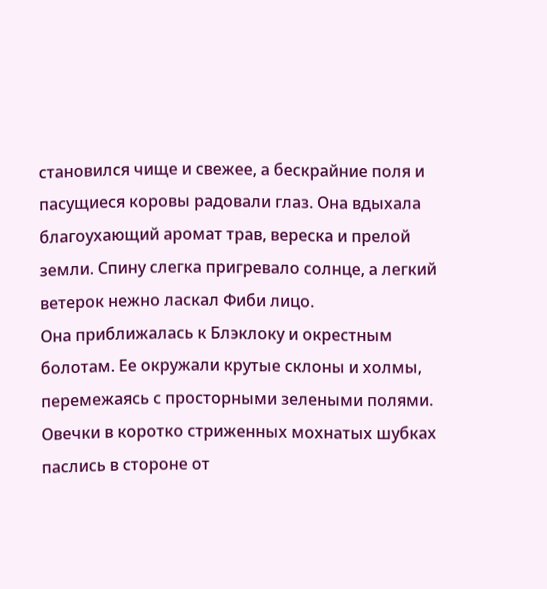становился чище и свежее, а бескрайние поля и пасущиеся коровы радовали глаз. Она вдыхала благоухающий аромат трав, вереска и прелой земли. Спину слегка пригревало солнце, а легкий ветерок нежно ласкал Фиби лицо.
Она приближалась к Блэклоку и окрестным болотам. Ее окружали крутые склоны и холмы, перемежаясь с просторными зелеными полями. Овечки в коротко стриженных мохнатых шубках паслись в стороне от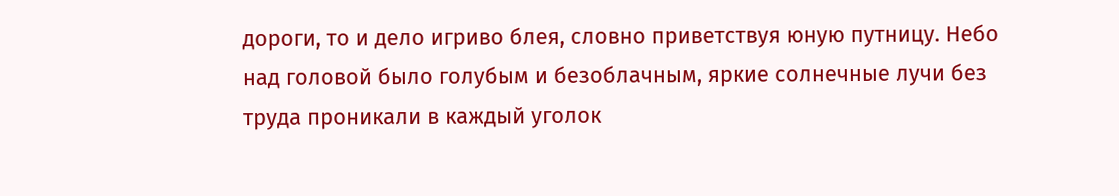дороги, то и дело игриво блея, словно приветствуя юную путницу. Небо над головой было голубым и безоблачным, яркие солнечные лучи без труда проникали в каждый уголок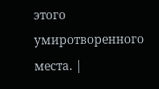этого умиротворенного места. |